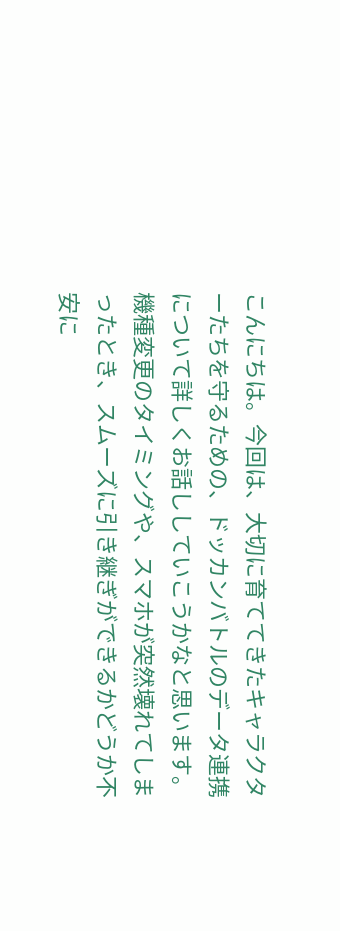こんにちは。今回は、大切に育ててきたキャラクターたちを守るための、ドッカンバトルのデータ連携について詳しくお話ししていこうかなと思います。機種変更のタイミングや、スマホが突然壊れてしまったとき、スムーズに引き継ぎができるかどうか不安に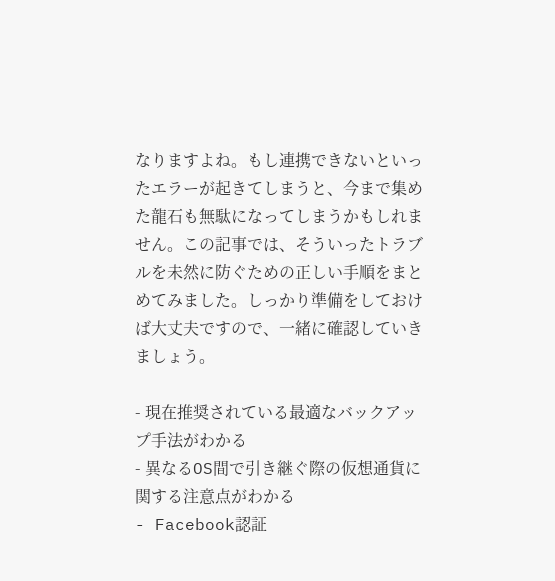なりますよね。もし連携できないといったエラーが起きてしまうと、今まで集めた龍石も無駄になってしまうかもしれません。この記事では、そういったトラブルを未然に防ぐための正しい手順をまとめてみました。しっかり準備をしておけば大丈夫ですので、一緒に確認していきましょう。

- 現在推奨されている最適なバックアップ手法がわかる
- 異なるOS間で引き継ぐ際の仮想通貨に関する注意点がわかる
- Facebook認証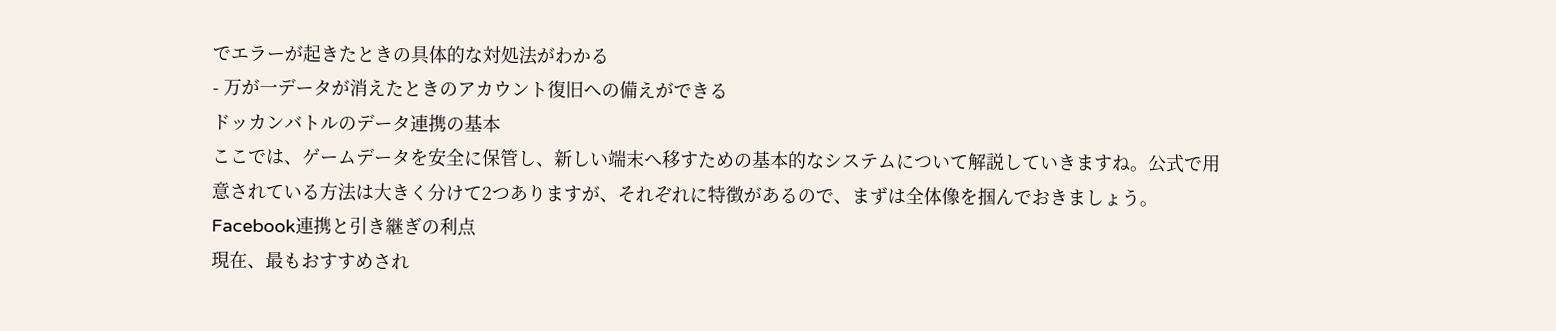でエラーが起きたときの具体的な対処法がわかる
- 万が一データが消えたときのアカウント復旧への備えができる
ドッカンバトルのデータ連携の基本
ここでは、ゲームデータを安全に保管し、新しい端末へ移すための基本的なシステムについて解説していきますね。公式で用意されている方法は大きく分けて2つありますが、それぞれに特徴があるので、まずは全体像を掴んでおきましょう。
Facebook連携と引き継ぎの利点
現在、最もおすすめされ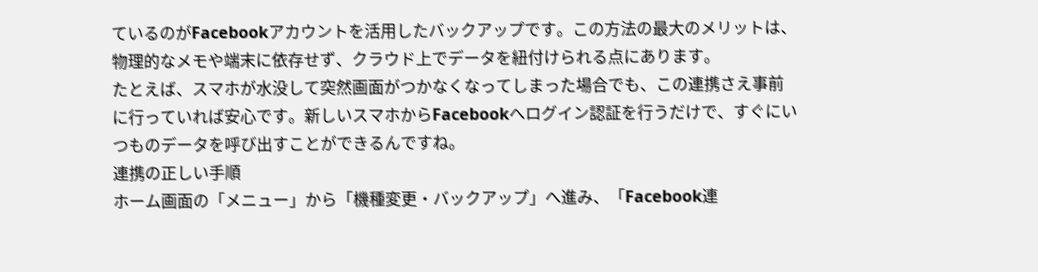ているのがFacebookアカウントを活用したバックアップです。この方法の最大のメリットは、物理的なメモや端末に依存せず、クラウド上でデータを紐付けられる点にあります。
たとえば、スマホが水没して突然画面がつかなくなってしまった場合でも、この連携さえ事前に行っていれば安心です。新しいスマホからFacebookへログイン認証を行うだけで、すぐにいつものデータを呼び出すことができるんですね。
連携の正しい手順
ホーム画面の「メニュー」から「機種変更・バックアップ」へ進み、「Facebook連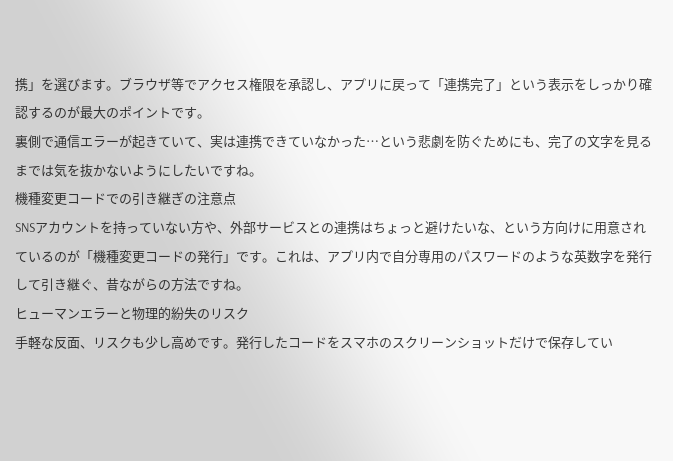携」を選びます。ブラウザ等でアクセス権限を承認し、アプリに戻って「連携完了」という表示をしっかり確認するのが最大のポイントです。
裏側で通信エラーが起きていて、実は連携できていなかった…という悲劇を防ぐためにも、完了の文字を見るまでは気を抜かないようにしたいですね。
機種変更コードでの引き継ぎの注意点
SNSアカウントを持っていない方や、外部サービスとの連携はちょっと避けたいな、という方向けに用意されているのが「機種変更コードの発行」です。これは、アプリ内で自分専用のパスワードのような英数字を発行して引き継ぐ、昔ながらの方法ですね。
ヒューマンエラーと物理的紛失のリスク
手軽な反面、リスクも少し高めです。発行したコードをスマホのスクリーンショットだけで保存してい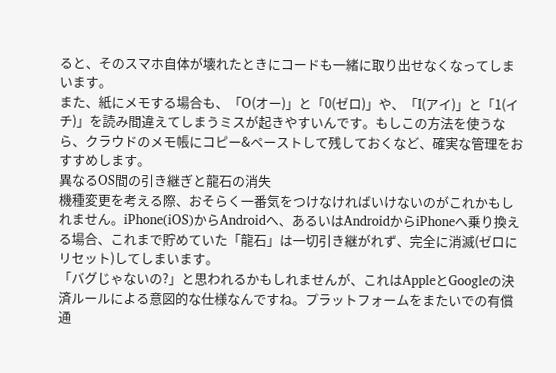ると、そのスマホ自体が壊れたときにコードも一緒に取り出せなくなってしまいます。
また、紙にメモする場合も、「O(オー)」と「0(ゼロ)」や、「I(アイ)」と「1(イチ)」を読み間違えてしまうミスが起きやすいんです。もしこの方法を使うなら、クラウドのメモ帳にコピー&ペーストして残しておくなど、確実な管理をおすすめします。
異なるOS間の引き継ぎと龍石の消失
機種変更を考える際、おそらく一番気をつけなければいけないのがこれかもしれません。iPhone(iOS)からAndroidへ、あるいはAndroidからiPhoneへ乗り換える場合、これまで貯めていた「龍石」は一切引き継がれず、完全に消滅(ゼロにリセット)してしまいます。
「バグじゃないの?」と思われるかもしれませんが、これはAppleとGoogleの決済ルールによる意図的な仕様なんですね。プラットフォームをまたいでの有償通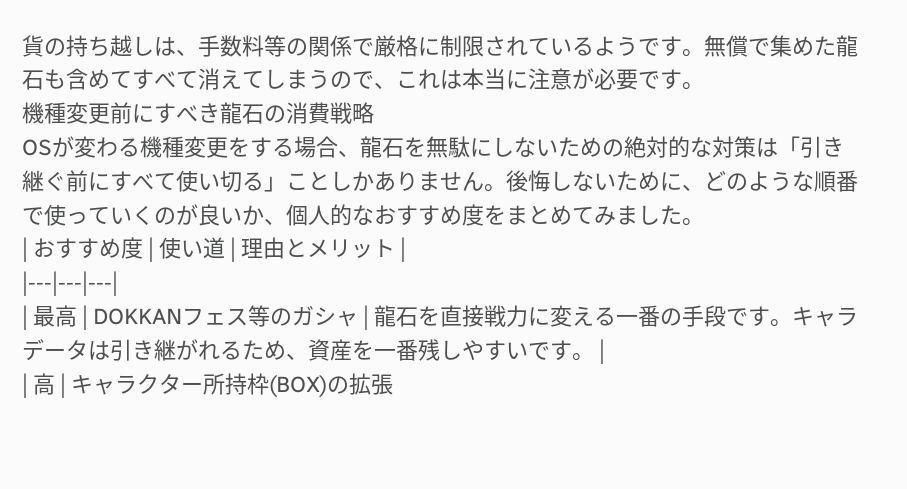貨の持ち越しは、手数料等の関係で厳格に制限されているようです。無償で集めた龍石も含めてすべて消えてしまうので、これは本当に注意が必要です。
機種変更前にすべき龍石の消費戦略
OSが変わる機種変更をする場合、龍石を無駄にしないための絶対的な対策は「引き継ぐ前にすべて使い切る」ことしかありません。後悔しないために、どのような順番で使っていくのが良いか、個人的なおすすめ度をまとめてみました。
| おすすめ度 | 使い道 | 理由とメリット |
|---|---|---|
| 最高 | DOKKANフェス等のガシャ | 龍石を直接戦力に変える一番の手段です。キャラデータは引き継がれるため、資産を一番残しやすいです。 |
| 高 | キャラクター所持枠(BOX)の拡張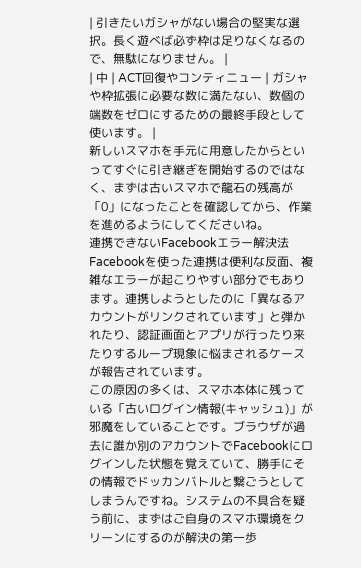| 引きたいガシャがない場合の堅実な選択。長く遊べば必ず枠は足りなくなるので、無駄になりません。 |
| 中 | ACT回復やコンティニュー | ガシャや枠拡張に必要な数に満たない、数個の端数をゼロにするための最終手段として使います。 |
新しいスマホを手元に用意したからといってすぐに引き継ぎを開始するのではなく、まずは古いスマホで龍石の残高が「0」になったことを確認してから、作業を進めるようにしてくださいね。
連携できないFacebookエラー解決法
Facebookを使った連携は便利な反面、複雑なエラーが起こりやすい部分でもあります。連携しようとしたのに「異なるアカウントがリンクされています」と弾かれたり、認証画面とアプリが行ったり来たりするループ現象に悩まされるケースが報告されています。
この原因の多くは、スマホ本体に残っている「古いログイン情報(キャッシュ)」が邪魔をしていることです。ブラウザが過去に誰か別のアカウントでFacebookにログインした状態を覚えていて、勝手にその情報でドッカンバトルと繋ごうとしてしまうんですね。システムの不具合を疑う前に、まずはご自身のスマホ環境をクリーンにするのが解決の第一歩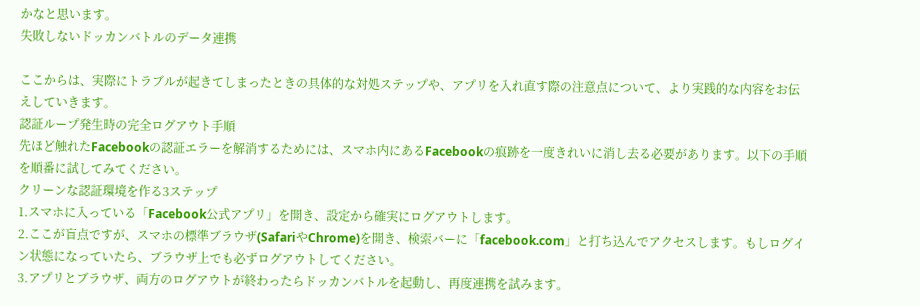かなと思います。
失敗しないドッカンバトルのデータ連携

ここからは、実際にトラブルが起きてしまったときの具体的な対処ステップや、アプリを入れ直す際の注意点について、より実践的な内容をお伝えしていきます。
認証ループ発生時の完全ログアウト手順
先ほど触れたFacebookの認証エラーを解消するためには、スマホ内にあるFacebookの痕跡を一度きれいに消し去る必要があります。以下の手順を順番に試してみてください。
クリーンな認証環境を作る3ステップ
1.スマホに入っている「Facebook公式アプリ」を開き、設定から確実にログアウトします。
2.ここが盲点ですが、スマホの標準ブラウザ(SafariやChrome)を開き、検索バーに「facebook.com」と打ち込んでアクセスします。もしログイン状態になっていたら、ブラウザ上でも必ずログアウトしてください。
3.アプリとブラウザ、両方のログアウトが終わったらドッカンバトルを起動し、再度連携を試みます。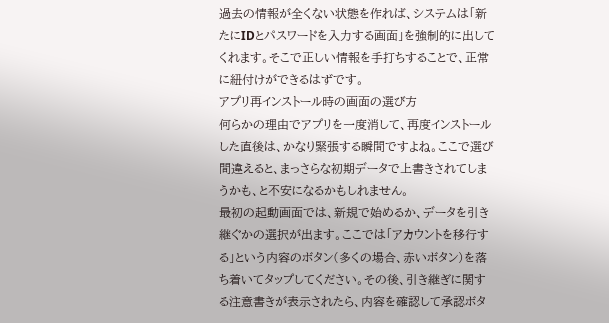過去の情報が全くない状態を作れば、システムは「新たにIDとパスワードを入力する画面」を強制的に出してくれます。そこで正しい情報を手打ちすることで、正常に紐付けができるはずです。
アプリ再インストール時の画面の選び方
何らかの理由でアプリを一度消して、再度インストールした直後は、かなり緊張する瞬間ですよね。ここで選び間違えると、まっさらな初期データで上書きされてしまうかも、と不安になるかもしれません。
最初の起動画面では、新規で始めるか、データを引き継ぐかの選択が出ます。ここでは「アカウントを移行する」という内容のボタン(多くの場合、赤いボタン)を落ち着いてタップしてください。その後、引き継ぎに関する注意書きが表示されたら、内容を確認して承認ボタ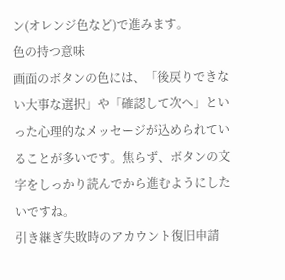ン(オレンジ色など)で進みます。
色の持つ意味
画面のボタンの色には、「後戻りできない大事な選択」や「確認して次へ」といった心理的なメッセージが込められていることが多いです。焦らず、ボタンの文字をしっかり読んでから進むようにしたいですね。
引き継ぎ失敗時のアカウント復旧申請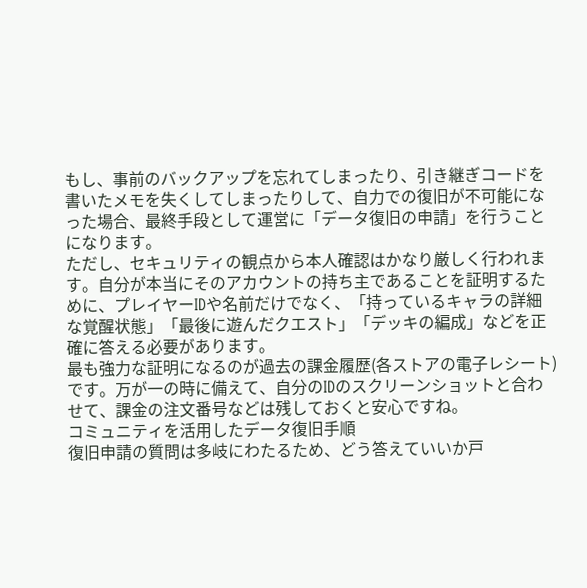もし、事前のバックアップを忘れてしまったり、引き継ぎコードを書いたメモを失くしてしまったりして、自力での復旧が不可能になった場合、最終手段として運営に「データ復旧の申請」を行うことになります。
ただし、セキュリティの観点から本人確認はかなり厳しく行われます。自分が本当にそのアカウントの持ち主であることを証明するために、プレイヤーIDや名前だけでなく、「持っているキャラの詳細な覚醒状態」「最後に遊んだクエスト」「デッキの編成」などを正確に答える必要があります。
最も強力な証明になるのが過去の課金履歴(各ストアの電子レシート)です。万が一の時に備えて、自分のIDのスクリーンショットと合わせて、課金の注文番号などは残しておくと安心ですね。
コミュニティを活用したデータ復旧手順
復旧申請の質問は多岐にわたるため、どう答えていいか戸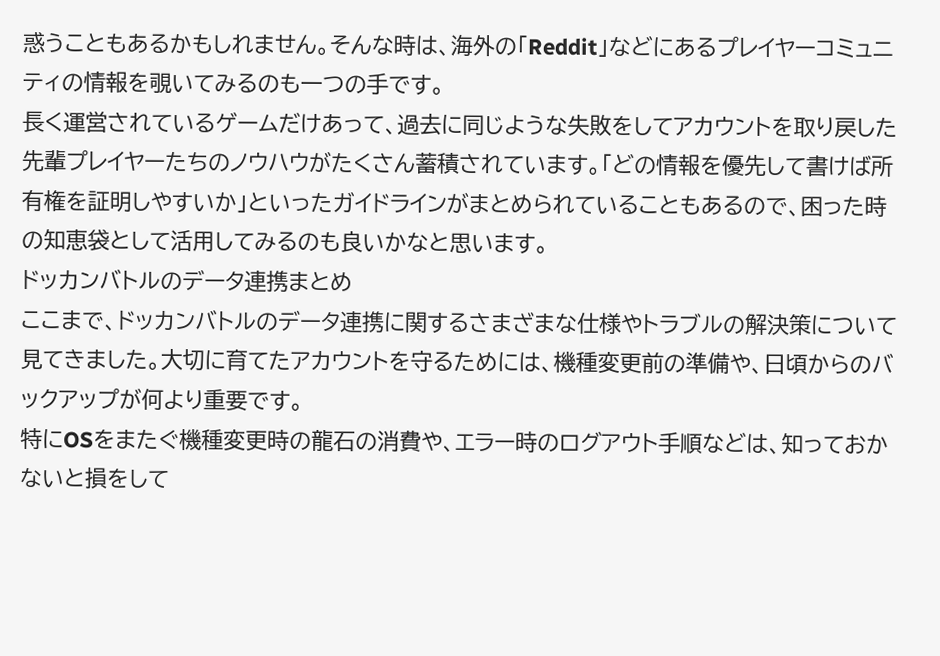惑うこともあるかもしれません。そんな時は、海外の「Reddit」などにあるプレイヤーコミュニティの情報を覗いてみるのも一つの手です。
長く運営されているゲームだけあって、過去に同じような失敗をしてアカウントを取り戻した先輩プレイヤーたちのノウハウがたくさん蓄積されています。「どの情報を優先して書けば所有権を証明しやすいか」といったガイドラインがまとめられていることもあるので、困った時の知恵袋として活用してみるのも良いかなと思います。
ドッカンバトルのデータ連携まとめ
ここまで、ドッカンバトルのデータ連携に関するさまざまな仕様やトラブルの解決策について見てきました。大切に育てたアカウントを守るためには、機種変更前の準備や、日頃からのバックアップが何より重要です。
特にOSをまたぐ機種変更時の龍石の消費や、エラー時のログアウト手順などは、知っておかないと損をして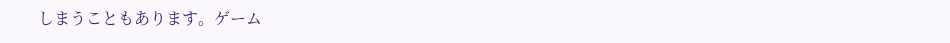しまうこともあります。ゲーム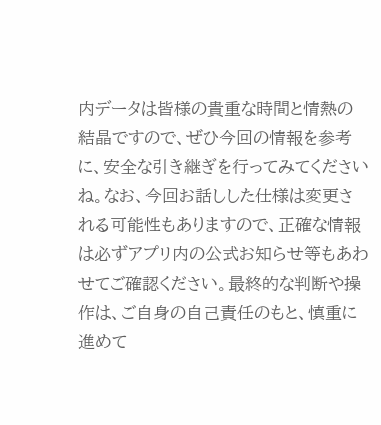内データは皆様の貴重な時間と情熱の結晶ですので、ぜひ今回の情報を参考に、安全な引き継ぎを行ってみてくださいね。なお、今回お話しした仕様は変更される可能性もありますので、正確な情報は必ずアプリ内の公式お知らせ等もあわせてご確認ください。最終的な判断や操作は、ご自身の自己責任のもと、慎重に進めて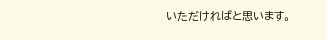いただければと思います。